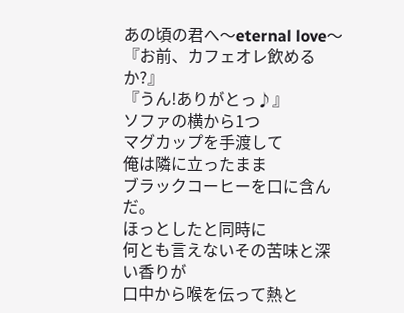あの頃の君へ〜eternal love〜
『お前、カフェオレ飲めるか?』
『うん!ありがとっ♪』
ソファの横から1つ
マグカップを手渡して
俺は隣に立ったまま
ブラックコーヒーを口に含んだ。
ほっとしたと同時に
何とも言えないその苦味と深い香りが
口中から喉を伝って熱と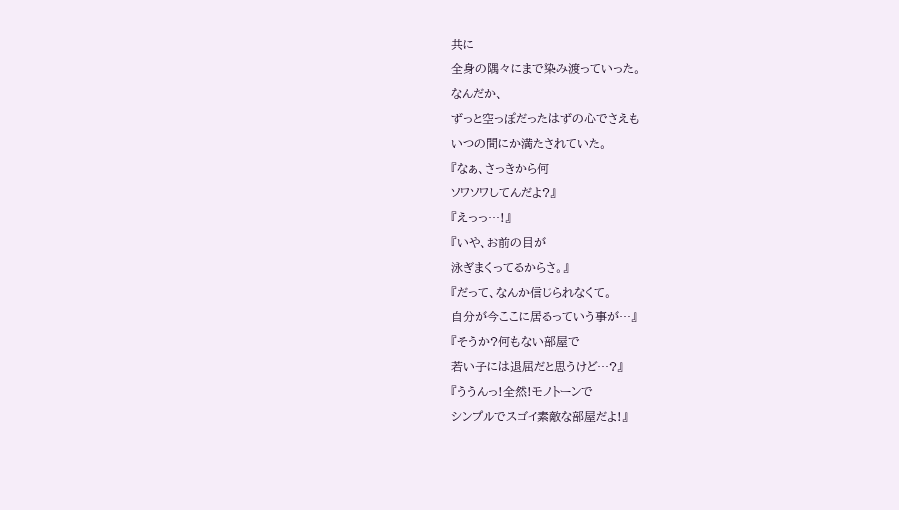共に
全身の隅々にまで染み渡っていった。
なんだか、
ずっと空っぽだったはずの心でさえも
いつの間にか満たされていた。
『なぁ、さっきから何
ソワソワしてんだよ?』
『えっっ…!』
『いや、お前の目が
泳ぎまくってるからさ。』
『だって、なんか信じられなくて。
自分が今ここに居るっていう事が…』
『そうか?何もない部屋で
若い子には退屈だと思うけど…?』
『ううんっ!全然!モノトーンで
シンプルでスゴイ素敵な部屋だよ!』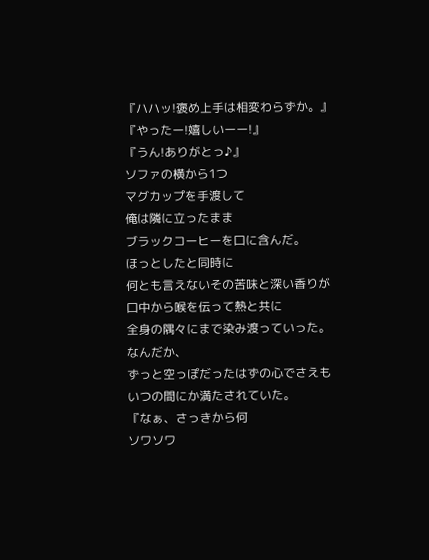『ハハッ!褒め上手は相変わらずか。』
『やったー!嬉しいーー!』
『うん!ありがとっ♪』
ソファの横から1つ
マグカップを手渡して
俺は隣に立ったまま
ブラックコーヒーを口に含んだ。
ほっとしたと同時に
何とも言えないその苦味と深い香りが
口中から喉を伝って熱と共に
全身の隅々にまで染み渡っていった。
なんだか、
ずっと空っぽだったはずの心でさえも
いつの間にか満たされていた。
『なぁ、さっきから何
ソワソワ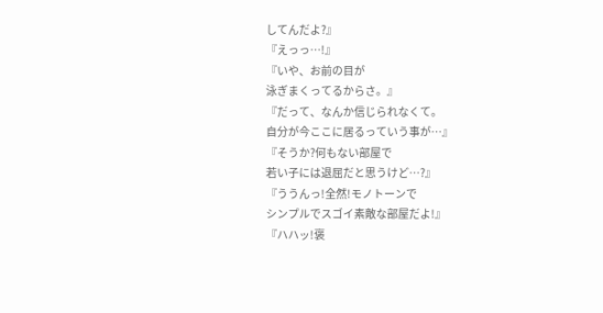してんだよ?』
『えっっ…!』
『いや、お前の目が
泳ぎまくってるからさ。』
『だって、なんか信じられなくて。
自分が今ここに居るっていう事が…』
『そうか?何もない部屋で
若い子には退屈だと思うけど…?』
『ううんっ!全然!モノトーンで
シンプルでスゴイ素敵な部屋だよ!』
『ハハッ!褒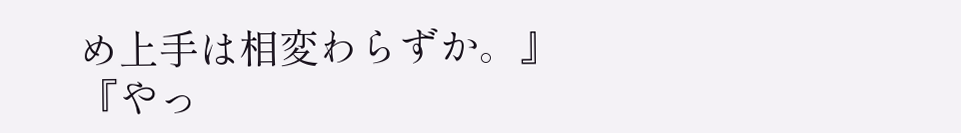め上手は相変わらずか。』
『やっ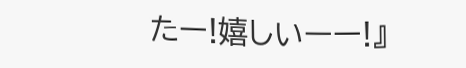たー!嬉しいーー!』